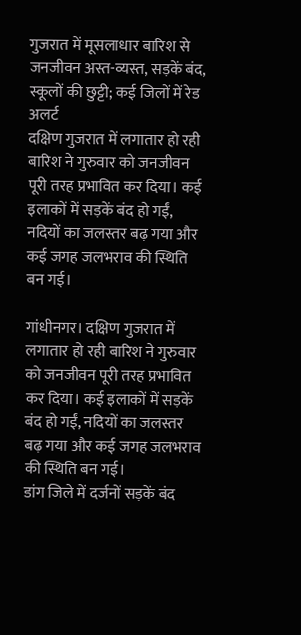गुजरात में मूसलाधार बारिश से जनजीवन अस्त-व्यस्त, सड़कें बंद, स्कूलों की छुट्टी; कई जिलों में रेड अलर्ट
दक्षिण गुजरात में लगातार हो रही बारिश ने गुरुवार को जनजीवन पूरी तरह प्रभावित कर दिया। कई इलाकों में सड़कें बंद हो गईं, नदियों का जलस्तर बढ़ गया और कई जगह जलभराव की स्थिति बन गई।

गांधीनगर। दक्षिण गुजरात में लगातार हो रही बारिश ने गुरुवार को जनजीवन पूरी तरह प्रभावित कर दिया। कई इलाकों में सड़कें बंद हो गईं, नदियों का जलस्तर बढ़ गया और कई जगह जलभराव की स्थिति बन गई।
डांग जिले में दर्जनों सड़कें बंद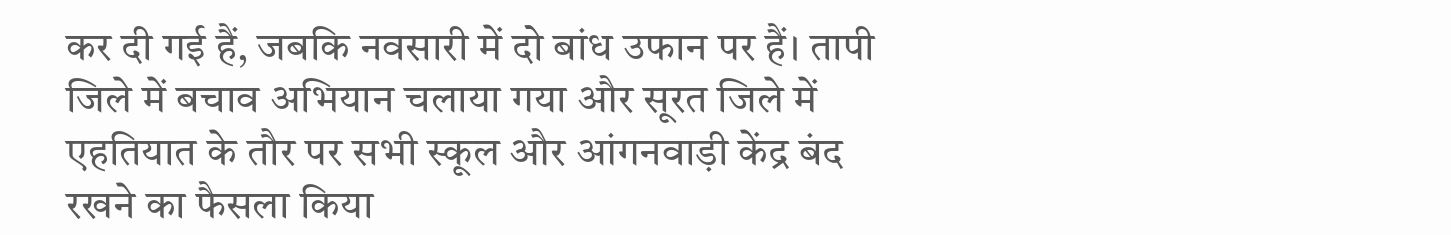कर दी गई हैं, जबकि नवसारी में दो बांध उफान पर हैं। तापी जिले में बचाव अभियान चलाया गया और सूरत जिले में एहतियात के तौर पर सभी स्कूल और आंगनवाड़ी केंद्र बंद रखने का फैसला किया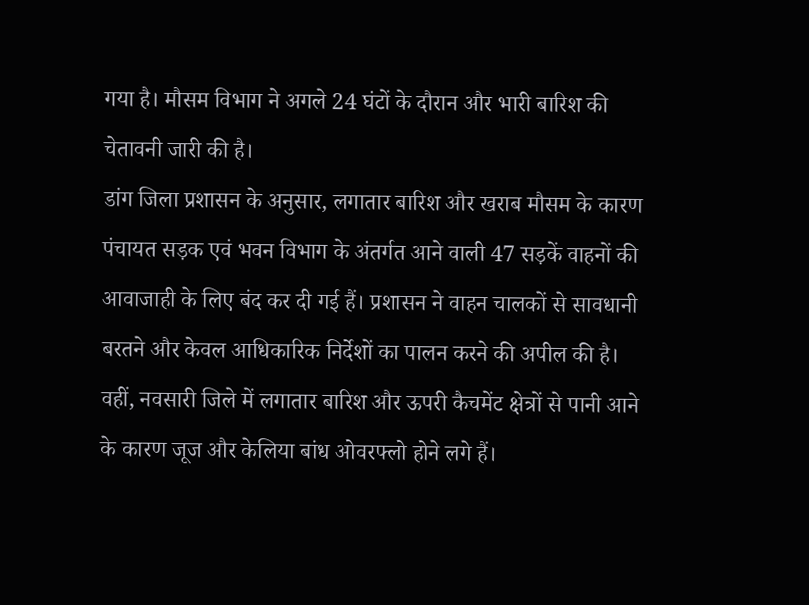गया है। मौसम विभाग ने अगले 24 घंटों के दौरान और भारी बारिश की चेतावनी जारी की है।
डांग जिला प्रशासन के अनुसार, लगातार बारिश और खराब मौसम के कारण पंचायत सड़क एवं भवन विभाग के अंतर्गत आने वाली 47 सड़कें वाहनों की आवाजाही के लिए बंद कर दी गई हैं। प्रशासन ने वाहन चालकों से सावधानी बरतने और केवल आधिकारिक निर्देशों का पालन करने की अपील की है।
वहीं, नवसारी जिले में लगातार बारिश और ऊपरी कैचमेंट क्षेत्रों से पानी आने के कारण जूज और केलिया बांध ओवरफ्लो होने लगे हैं।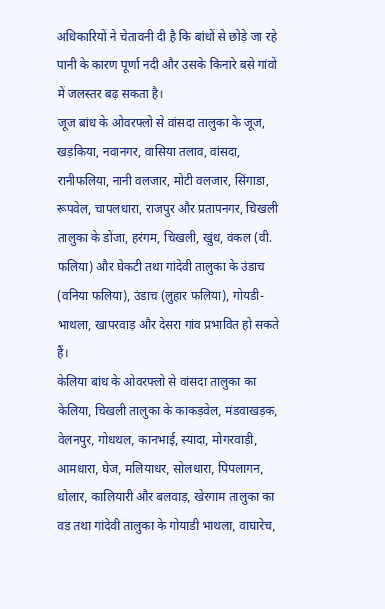अधिकारियों ने चेतावनी दी है कि बांधों से छोड़े जा रहे पानी के कारण पूर्णा नदी और उसके किनारे बसे गांवों में जलस्तर बढ़ सकता है।
जूज बांध के ओवरफ्लो से वांसदा तालुका के जूज, खड़किया, नवानगर, वासिया तलाव, वांसदा, रानीफलिया, नानी वलजार, मोटी वलजार, सिंगाडा, रूपवेल, चापलधारा, राजपुर और प्रतापनगर, चिखली तालुका के डोंजा, हरंगम, चिखली, खुंध, वंकल (वी. फलिया) और घेकटी तथा गांदेवी तालुका के उंडाच (वनिया फलिया), उंडाच (लुहार फलिया), गोयडी-भाथला, खापरवाड़ और देसरा गांव प्रभावित हो सकते हैं।
केलिया बांध के ओवरफ्लो से वांसदा तालुका का केलिया, चिखली तालुका के काकड़वेल, मंडवाखड़क, वेलनपुर, गोधथल, कानभाई, स्यादा, मोगरवाड़ी, आमधारा, घेज, मलियाधर, सोलधारा, पिपलागन, धोलार, कालियारी और बलवाड़, खेरगाम तालुका का वड तथा गांदेवी तालुका के गोयाडी भाथला, वाघारेच,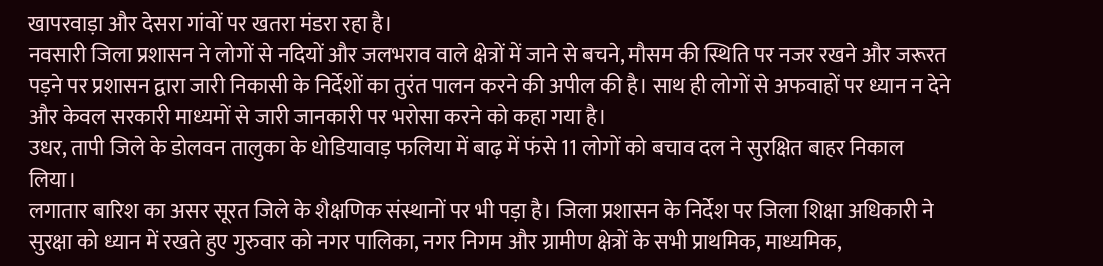खापरवाड़ा और देसरा गांवों पर खतरा मंडरा रहा है।
नवसारी जिला प्रशासन ने लोगों से नदियों और जलभराव वाले क्षेत्रों में जाने से बचने, मौसम की स्थिति पर नजर रखने और जरूरत पड़ने पर प्रशासन द्वारा जारी निकासी के निर्देशों का तुरंत पालन करने की अपील की है। साथ ही लोगों से अफवाहों पर ध्यान न देने और केवल सरकारी माध्यमों से जारी जानकारी पर भरोसा करने को कहा गया है।
उधर, तापी जिले के डोलवन तालुका के धोडियावाड़ फलिया में बाढ़ में फंसे 11 लोगों को बचाव दल ने सुरक्षित बाहर निकाल लिया।
लगातार बारिश का असर सूरत जिले के शैक्षणिक संस्थानों पर भी पड़ा है। जिला प्रशासन के निर्देश पर जिला शिक्षा अधिकारी ने सुरक्षा को ध्यान में रखते हुए गुरुवार को नगर पालिका, नगर निगम और ग्रामीण क्षेत्रों के सभी प्राथमिक, माध्यमिक,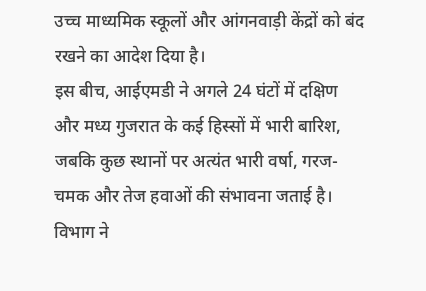उच्च माध्यमिक स्कूलों और आंगनवाड़ी केंद्रों को बंद रखने का आदेश दिया है।
इस बीच, आईएमडी ने अगले 24 घंटों में दक्षिण और मध्य गुजरात के कई हिस्सों में भारी बारिश, जबकि कुछ स्थानों पर अत्यंत भारी वर्षा, गरज-चमक और तेज हवाओं की संभावना जताई है। विभाग ने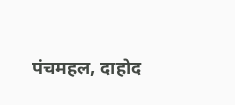पंचमहल, दाहोद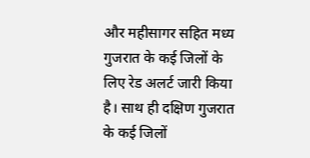और महीसागर सहित मध्य गुजरात के कई जिलों के लिए रेड अलर्ट जारी किया है। साथ ही दक्षिण गुजरात के कई जिलों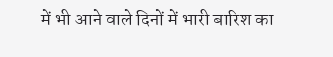में भी आने वाले दिनों में भारी बारिश का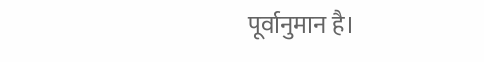पूर्वानुमान है।